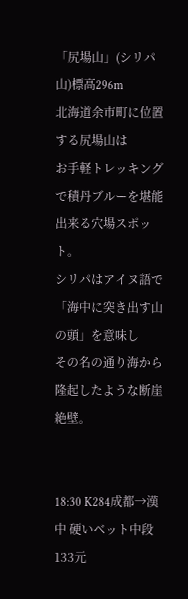「尻場山」(シリパ山)標高296m
北海道余市町に位置する尻場山は
お手軽トレッキングで積丹ブルーを堪能出来る穴場スポット。
シリパはアイヌ語で「海中に突き出す山の頭」を意味し
その名の通り海から隆起したような断崖絶壁。


18:30 K284成都→漢中 硬いベット中段 133元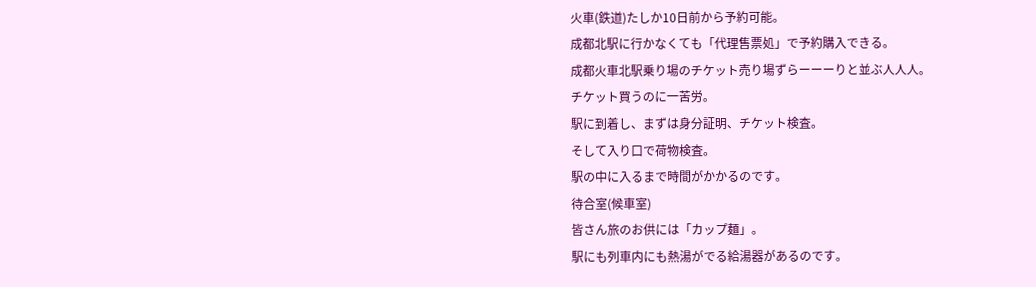火車(鉄道)たしか10日前から予約可能。
成都北駅に行かなくても「代理售票処」で予約購入できる。
成都火車北駅乗り場のチケット売り場ずらーーーりと並ぶ人人人。
チケット買うのに一苦労。
駅に到着し、まずは身分証明、チケット検査。
そして入り口で荷物検査。
駅の中に入るまで時間がかかるのです。
待合室(候車室)
皆さん旅のお供には「カップ麺」。
駅にも列車内にも熱湯がでる給湯器があるのです。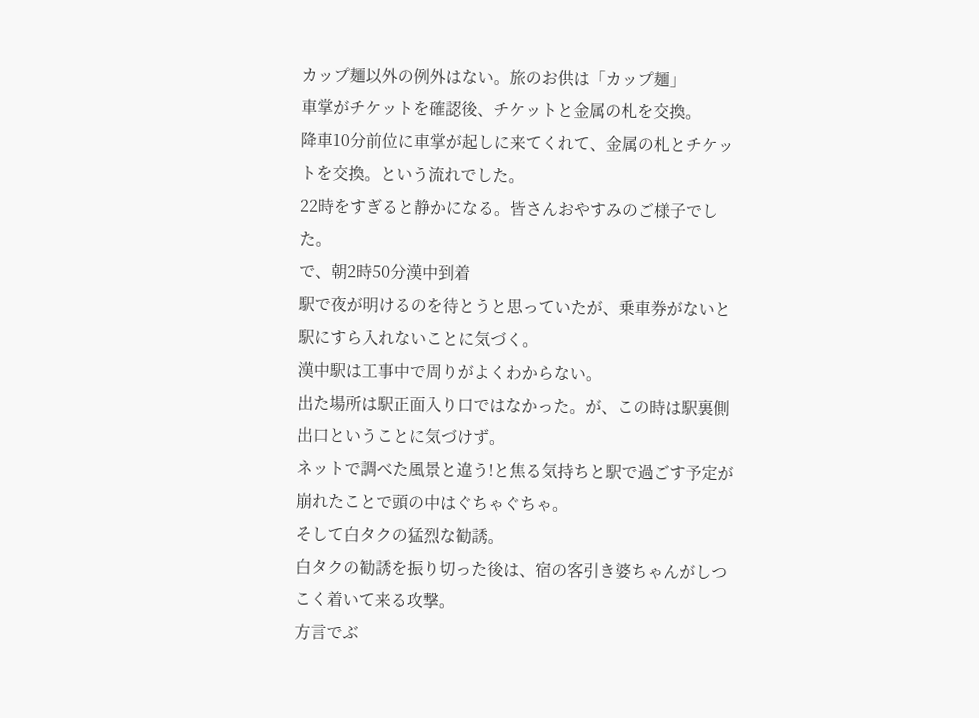カップ麺以外の例外はない。旅のお供は「カップ麺」
車掌がチケットを確認後、チケットと金属の札を交換。
降車10分前位に車掌が起しに来てくれて、金属の札とチケットを交換。という流れでした。
22時をすぎると静かになる。皆さんおやすみのご様子でした。
で、朝2時50分漢中到着
駅で夜が明けるのを待とうと思っていたが、乗車券がないと駅にすら入れないことに気づく。
漢中駅は工事中で周りがよくわからない。
出た場所は駅正面入り口ではなかった。が、この時は駅裏側出口ということに気づけず。
ネットで調べた風景と違う!と焦る気持ちと駅で過ごす予定が崩れたことで頭の中はぐちゃぐちゃ。
そして白タクの猛烈な勧誘。
白タクの勧誘を振り切った後は、宿の客引き婆ちゃんがしつこく着いて来る攻撃。
方言でぶ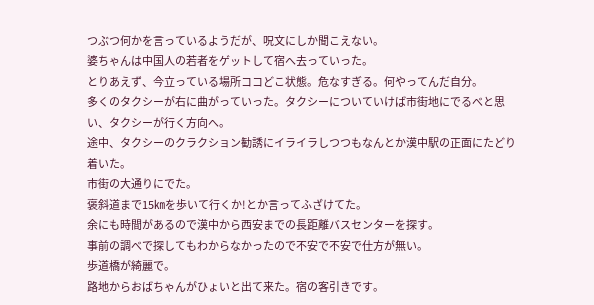つぶつ何かを言っているようだが、呪文にしか聞こえない。
婆ちゃんは中国人の若者をゲットして宿へ去っていった。
とりあえず、今立っている場所ココどこ状態。危なすぎる。何やってんだ自分。
多くのタクシーが右に曲がっていった。タクシーについていけば市街地にでるべと思い、タクシーが行く方向へ。
途中、タクシーのクラクション勧誘にイライラしつつもなんとか漢中駅の正面にたどり着いた。
市街の大通りにでた。
褒斜道まで15㎞を歩いて行くか!とか言ってふざけてた。
余にも時間があるので漢中から西安までの長距離バスセンターを探す。
事前の調べで探してもわからなかったので不安で不安で仕方が無い。
歩道橋が綺麗で。
路地からおばちゃんがひょいと出て来た。宿の客引きです。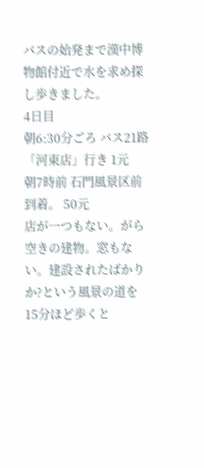バスの始発まで漢中博物館付近で水を求め探し歩きました。
4日目
朝6:30分ごろ バス21路「河東店」行き 1元
朝7時前 石門風景区前到着。 50元
店が一つもない。がら空きの建物。窓もない。建設されたばかりか?という風景の道を15分ほど歩くと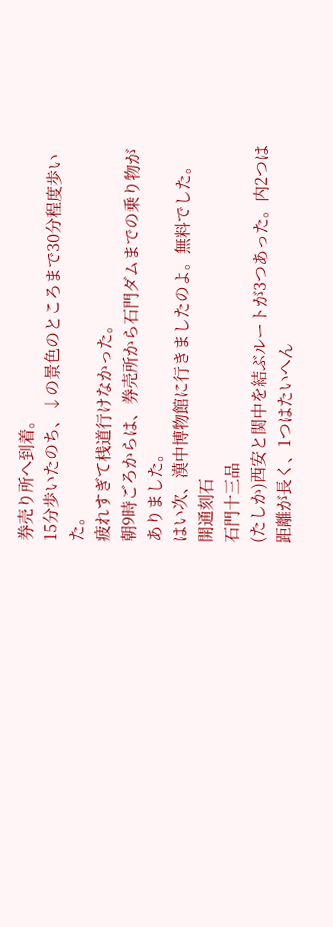券売り所へ到着。
15分歩いたのち、↓の景色のところまで30分程度歩いた。
疲れすぎて桟道行けなかった。
朝9時ごろからは、券売所から石門ダムまでの乗り物がありました。
はい次、漢中博物館に行きましたのよ。無料でした。
開通刻石
石門十三品
(たしか)西安と関中を結ぶルートが3つあった。内2つは距離が長く、1つはたいへん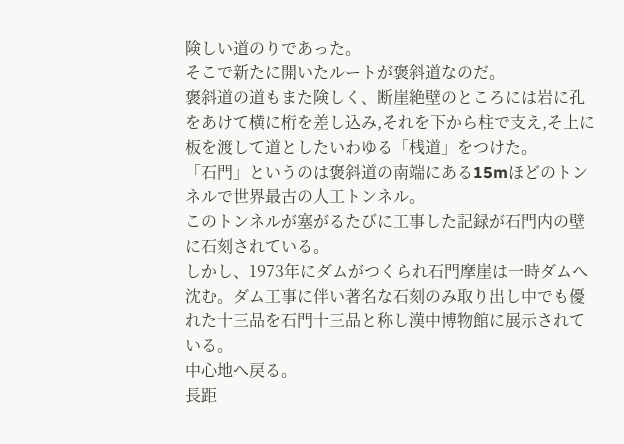険しい道のりであった。
そこで新たに開いたルートが褒斜道なのだ。
褒斜道の道もまた険しく、断崖絶壁のところには岩に孔をあけて横に桁を差し込み,それを下から柱で支え,そ上に板を渡して道としたいわゆる「桟道」をつけた。
「石門」というのは褒斜道の南端にある15mほどのトンネルで世界最古の人工トンネル。
このトンネルが塞がるたびに工事した記録が石門内の壁に石刻されている。
しかし、1973年にダムがつくられ石門摩崖は一時ダムへ沈む。ダム工事に伴い著名な石刻のみ取り出し中でも優れた十三品を石門十三品と称し漢中博物館に展示されている。
中心地へ戻る。
長距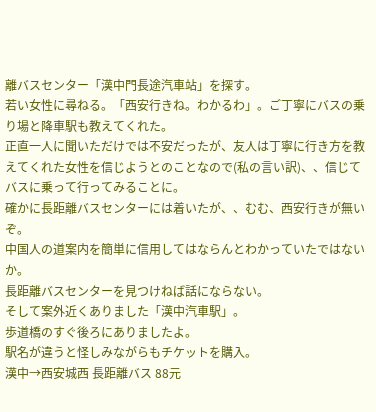離バスセンター「漢中門長途汽車站」を探す。
若い女性に尋ねる。「西安行きね。わかるわ」。ご丁寧にバスの乗り場と降車駅も教えてくれた。
正直一人に聞いただけでは不安だったが、友人は丁寧に行き方を教えてくれた女性を信じようとのことなので(私の言い訳)、、信じてバスに乗って行ってみることに。
確かに長距離バスセンターには着いたが、、むむ、西安行きが無いぞ。
中国人の道案内を簡単に信用してはならんとわかっていたではないか。
長距離バスセンターを見つけねば話にならない。
そして案外近くありました「漢中汽車駅」。
歩道橋のすぐ後ろにありましたよ。
駅名が違うと怪しみながらもチケットを購入。
漢中→西安城西 長距離バス 88元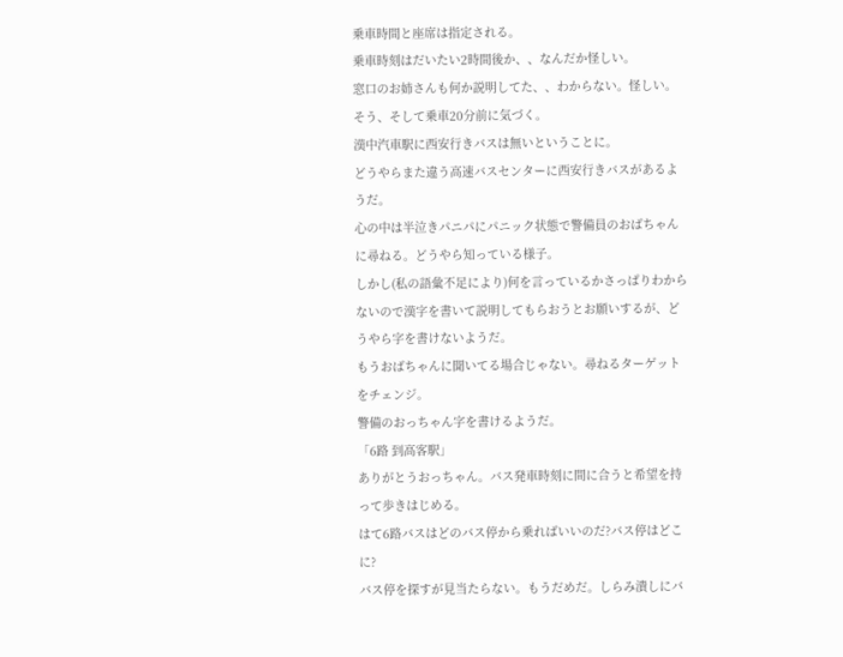乗車時間と座席は指定される。
乗車時刻はだいたい2時間後か、、なんだか怪しい。
窓口のお姉さんも何か説明してた、、わからない。怪しい。
そう、そして乗車20分前に気づく。
漢中汽車駅に西安行きバスは無いということに。
どうやらまた違う高速バスセンターに西安行きバスがあるようだ。
心の中は半泣きパニパにパニック状態で警備員のおばちゃんに尋ねる。どうやら知っている様子。
しかし(私の語彙不足により)何を言っているかさっぱりわからないので漢字を書いて説明してもらおうとお願いするが、どうやら字を書けないようだ。
もうおばちゃんに聞いてる場合じゃない。尋ねるターゲットをチェンジ。
警備のおっちゃん字を書けるようだ。
「6路 到高客駅」
ありがとうおっちゃん。バス発車時刻に間に合うと希望を持って歩きはじめる。
はて6路バスはどのバス停から乗ればいいのだ?バス停はどこに?
バス停を探すが見当たらない。もうだめだ。しらみ潰しにバ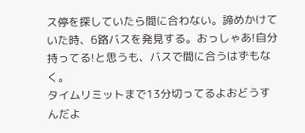ス停を探していたら間に合わない。諦めかけていた時、6路バスを発見する。おっしゃあ!自分持ってる!と思うも、バスで間に合うはずもなく。
タイムリミットまで13分切ってるよおどうすんだよ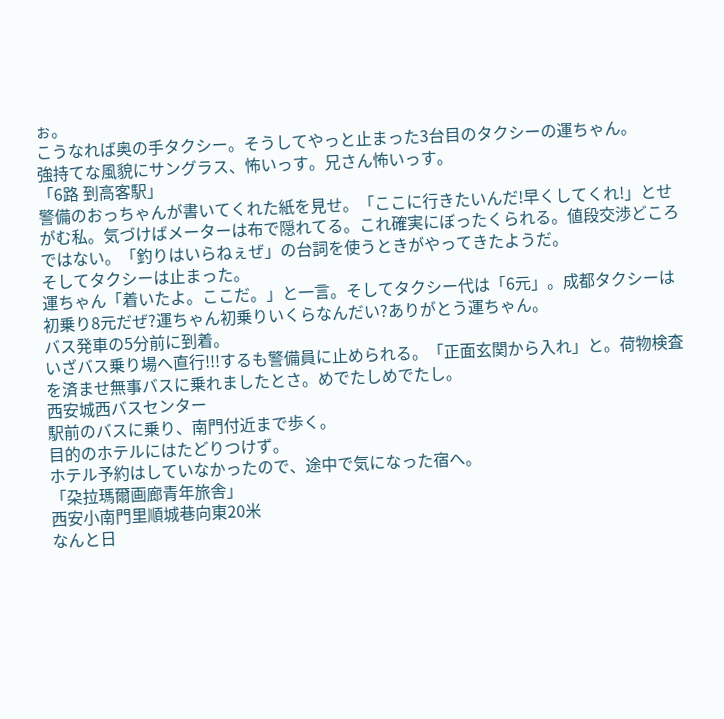ぉ。
こうなれば奥の手タクシー。そうしてやっと止まった3台目のタクシーの運ちゃん。
強持てな風貌にサングラス、怖いっす。兄さん怖いっす。
「6路 到高客駅」
警備のおっちゃんが書いてくれた紙を見せ。「ここに行きたいんだ!早くしてくれ!」とせがむ私。気づけばメーターは布で隠れてる。これ確実にぼったくられる。値段交渉どころではない。「釣りはいらねぇぜ」の台詞を使うときがやってきたようだ。
そしてタクシーは止まった。
運ちゃん「着いたよ。ここだ。」と一言。そしてタクシー代は「6元」。成都タクシーは初乗り8元だぜ?運ちゃん初乗りいくらなんだい?ありがとう運ちゃん。
バス発車の5分前に到着。
いざバス乗り場へ直行!!!するも警備員に止められる。「正面玄関から入れ」と。荷物検査を済ませ無事バスに乗れましたとさ。めでたしめでたし。
西安城西バスセンター
駅前のバスに乗り、南門付近まで歩く。
目的のホテルにはたどりつけず。
ホテル予約はしていなかったので、途中で気になった宿へ。
「朶拉瑪爾画廊青年旅舎」
西安小南門里順城巷向東20米
なんと日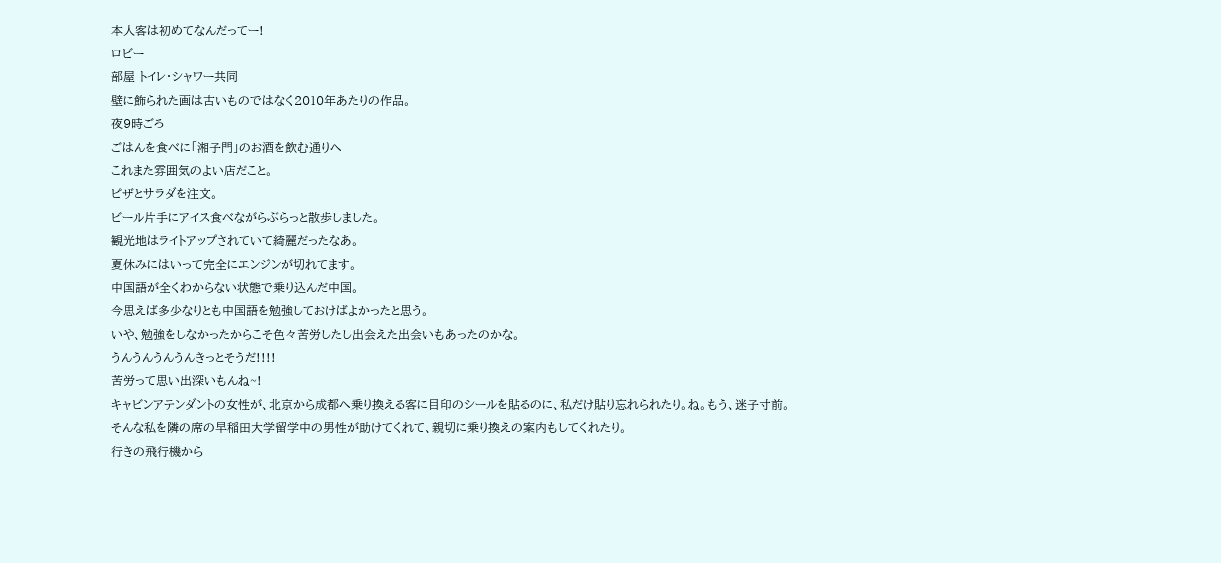本人客は初めてなんだってー!
ロビー
部屋 トイレ・シャワー共同
壁に飾られた画は古いものではなく2010年あたりの作品。
夜9時ごろ
ごはんを食べに「湘子門」のお酒を飲む通りへ
これまた雰囲気のよい店だこと。
ピザとサラダを注文。
ビール片手にアイス食べながらぶらっと散歩しました。
観光地はライトアップされていて綺麗だったなあ。
夏休みにはいって完全にエンジンが切れてます。
中国語が全くわからない状態で乗り込んだ中国。
今思えば多少なりとも中国語を勉強しておけばよかったと思う。
いや、勉強をしなかったからこそ色々苦労したし出会えた出会いもあったのかな。
うんうんうんうんきっとそうだ!!!!
苦労って思い出深いもんね~!
キャビンアテンダントの女性が、北京から成都へ乗り換える客に目印のシールを貼るのに、私だけ貼り忘れられたり。ね。もう、迷子寸前。
そんな私を隣の席の早稲田大学留学中の男性が助けてくれて、親切に乗り換えの案内もしてくれたり。
行きの飛行機から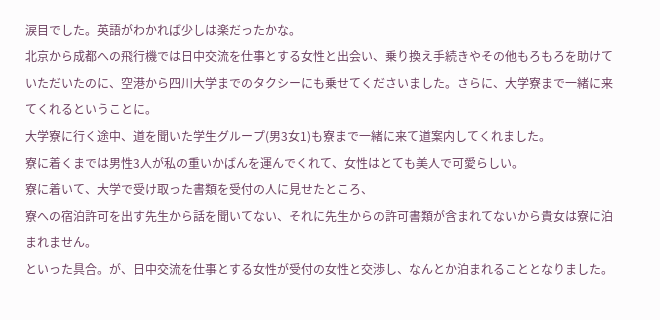涙目でした。英語がわかれば少しは楽だったかな。
北京から成都への飛行機では日中交流を仕事とする女性と出会い、乗り換え手続きやその他もろもろを助けていただいたのに、空港から四川大学までのタクシーにも乗せてくださいました。さらに、大学寮まで一緒に来てくれるということに。
大学寮に行く途中、道を聞いた学生グループ(男3女1)も寮まで一緒に来て道案内してくれました。
寮に着くまでは男性3人が私の重いかばんを運んでくれて、女性はとても美人で可愛らしい。
寮に着いて、大学で受け取った書類を受付の人に見せたところ、
寮への宿泊許可を出す先生から話を聞いてない、それに先生からの許可書類が含まれてないから貴女は寮に泊まれません。
といった具合。が、日中交流を仕事とする女性が受付の女性と交渉し、なんとか泊まれることとなりました。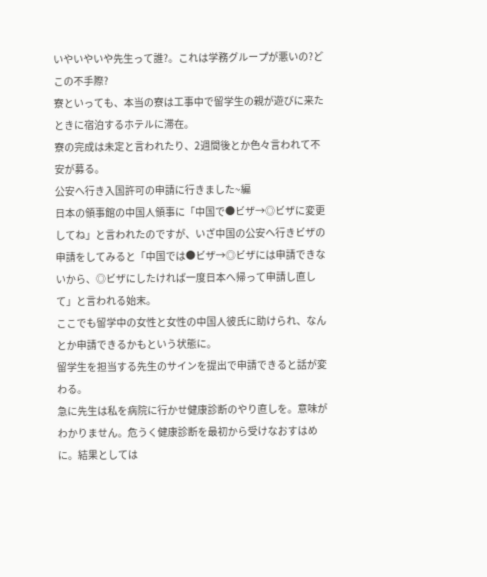いやいやいや先生って誰?。これは学務グループが悪いの?どこの不手際?
寮といっても、本当の寮は工事中で留学生の親が遊びに来たときに宿泊するホテルに滞在。
寮の完成は未定と言われたり、2週間後とか色々言われて不安が募る。
公安へ行き入国許可の申請に行きました~編
日本の領事館の中国人領事に「中国で●ビザ→◎ビザに変更してね」と言われたのですが、いざ中国の公安へ行きビザの申請をしてみると「中国では●ビザ→◎ビザには申請できないから、◎ビザにしたければ一度日本へ帰って申請し直して」と言われる始末。
ここでも留学中の女性と女性の中国人彼氏に助けられ、なんとか申請できるかもという状態に。
留学生を担当する先生のサインを提出で申請できると話が変わる。
急に先生は私を病院に行かせ健康診断のやり直しを。意味がわかりません。危うく健康診断を最初から受けなおすはめに。結果としては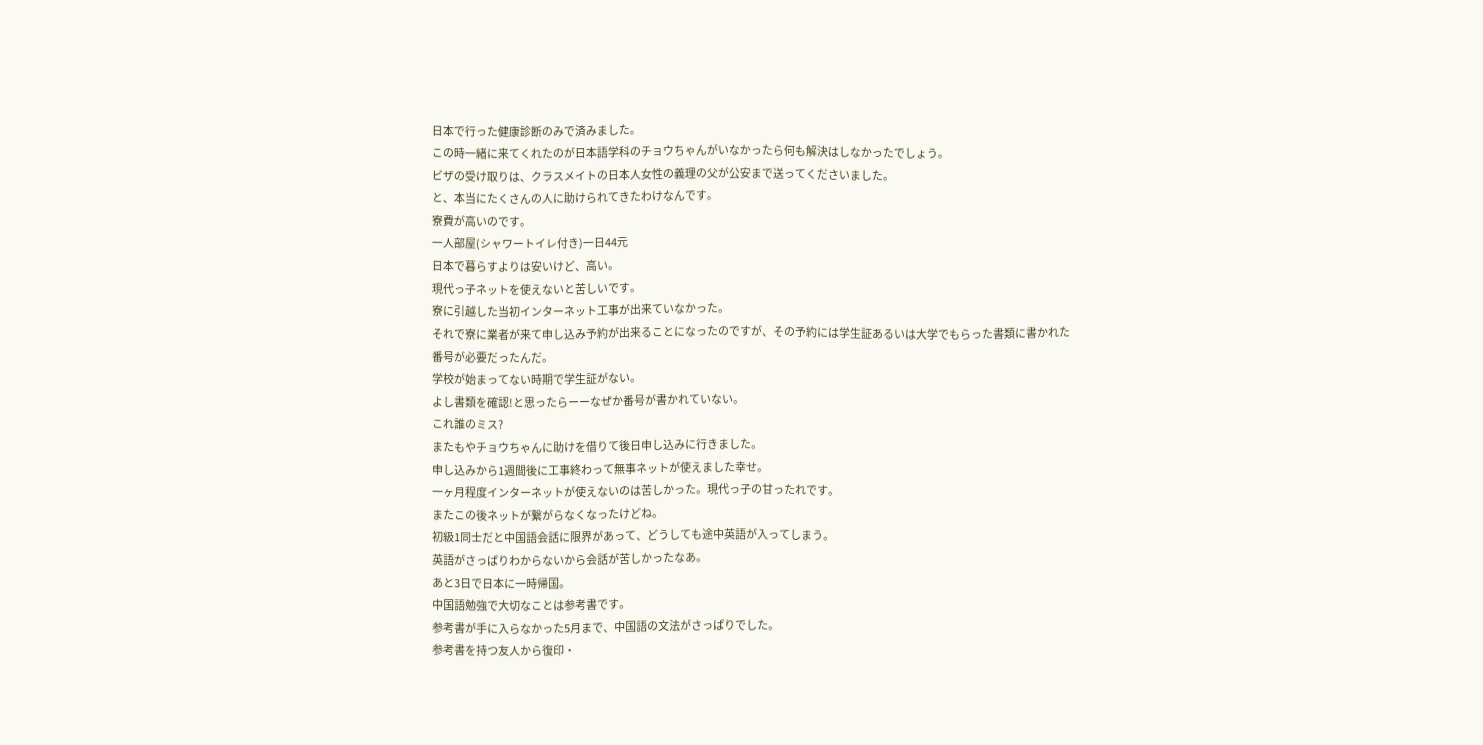日本で行った健康診断のみで済みました。
この時一緒に来てくれたのが日本語学科のチョウちゃんがいなかったら何も解決はしなかったでしょう。
ビザの受け取りは、クラスメイトの日本人女性の義理の父が公安まで送ってくださいました。
と、本当にたくさんの人に助けられてきたわけなんです。
寮費が高いのです。
一人部屋(シャワートイレ付き)一日44元
日本で暮らすよりは安いけど、高い。
現代っ子ネットを使えないと苦しいです。
寮に引越した当初インターネット工事が出来ていなかった。
それで寮に業者が来て申し込み予約が出来ることになったのですが、その予約には学生証あるいは大学でもらった書類に書かれた番号が必要だったんだ。
学校が始まってない時期で学生証がない。
よし書類を確認!と思ったらーーなぜか番号が書かれていない。
これ誰のミス?
またもやチョウちゃんに助けを借りて後日申し込みに行きました。
申し込みから1週間後に工事終わって無事ネットが使えました幸せ。
一ヶ月程度インターネットが使えないのは苦しかった。現代っ子の甘ったれです。
またこの後ネットが繋がらなくなったけどね。
初級1同士だと中国語会話に限界があって、どうしても途中英語が入ってしまう。
英語がさっぱりわからないから会話が苦しかったなあ。
あと3日で日本に一時帰国。
中国語勉強で大切なことは参考書です。
参考書が手に入らなかった5月まで、中国語の文法がさっぱりでした。
参考書を持つ友人から復印・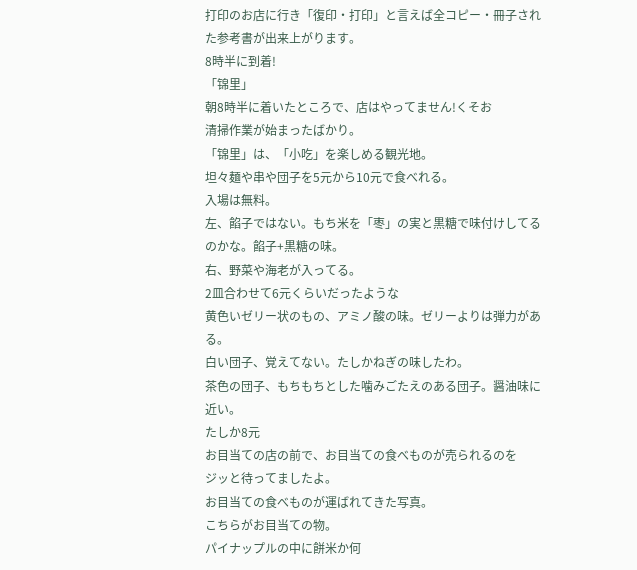打印のお店に行き「復印・打印」と言えば全コピー・冊子された参考書が出来上がります。
8時半に到着!
「锦里」
朝8時半に着いたところで、店はやってません!くそお
清掃作業が始まったばかり。
「锦里」は、「小吃」を楽しめる観光地。
坦々麺や串や団子を5元から10元で食べれる。
入場は無料。
左、餡子ではない。もち米を「枣」の実と黒糖で味付けしてるのかな。餡子+黒糖の味。
右、野菜や海老が入ってる。
2皿合わせて6元くらいだったような
黄色いゼリー状のもの、アミノ酸の味。ゼリーよりは弾力がある。
白い団子、覚えてない。たしかねぎの味したわ。
茶色の団子、もちもちとした噛みごたえのある団子。醤油味に近い。
たしか8元
お目当ての店の前で、お目当ての食べものが売られるのを
ジッと待ってましたよ。
お目当ての食べものが運ばれてきた写真。
こちらがお目当ての物。
パイナップルの中に餅米か何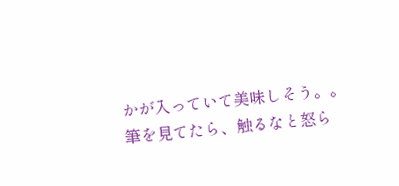かが入っていて美味しそう。。
筆を見てたら、触るなと怒ら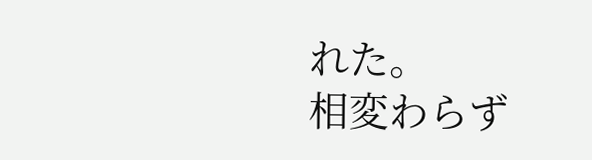れた。
相変わらず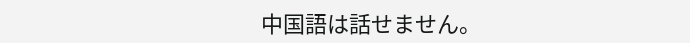中国語は話せません。